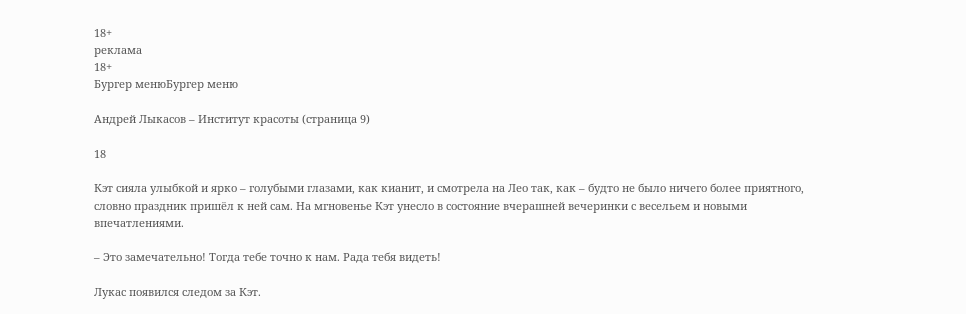18+
реклама
18+
Бургер менюБургер меню

Андрей Лыкасов – Институт красоты (страница 9)

18

Кэт сияла улыбкой и ярко – голубыми глазами, как кианит, и смотрела на Лео так, как – будто не было ничего более приятного, словно праздник пришёл к ней сам. На мгновенье Кэт унесло в состояние вчерашней вечеринки с весельем и новыми впечатлениями.

– Это замечательно! Тогда тебе точно к нам. Рада тебя видеть!

Лукас появился следом за Кэт.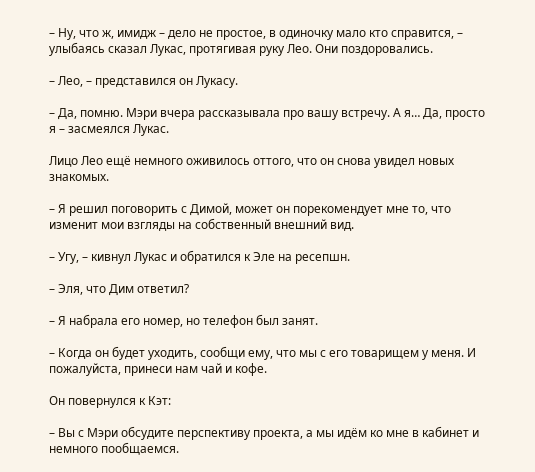– Ну, что ж, имидж – дело не простое, в одиночку мало кто справится, – улыбаясь сказал Лукас, протягивая руку Лео. Они поздоровались.

– Лео, – представился он Лукасу.

– Да, помню. Мэри вчера рассказывала про вашу встречу. А я… Да, просто я – засмеялся Лукас.

Лицо Лео ещё немного оживилось оттого, что он снова увидел новых знакомых.

– Я решил поговорить с Димой, может он порекомендует мне то, что изменит мои взгляды на собственный внешний вид.

– Угу, – кивнул Лукас и обратился к Эле на ресепшн.

– Эля, что Дим ответил?

– Я набрала его номер, но телефон был занят.

– Когда он будет уходить, сообщи ему, что мы с его товарищем у меня. И пожалуйста, принеси нам чай и кофе.

Он повернулся к Кэт:

– Вы с Мэри обсудите перспективу проекта, а мы идём ко мне в кабинет и немного пообщаемся.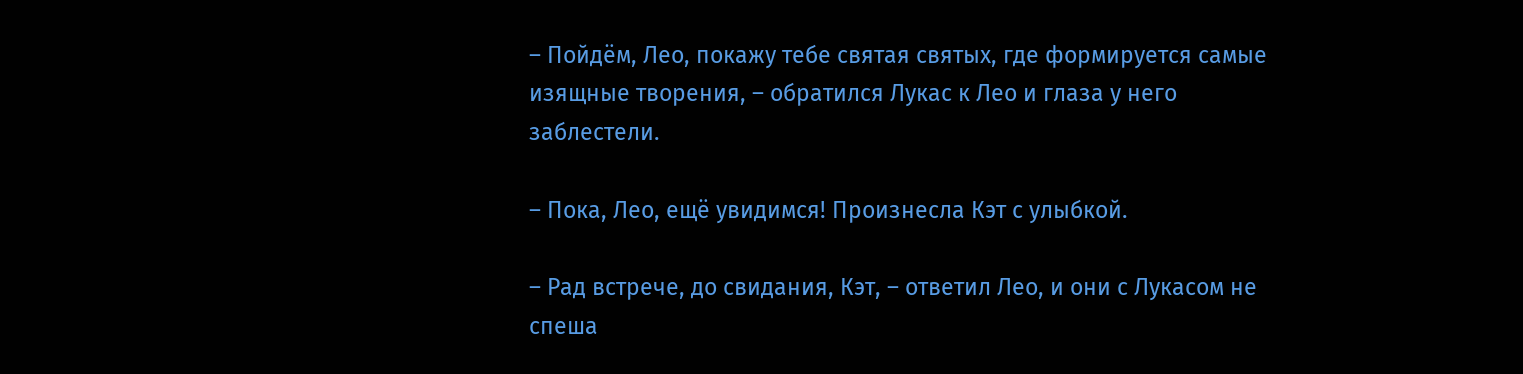– Пойдём, Лео, покажу тебе святая святых, где формируется самые изящные творения, – обратился Лукас к Лео и глаза у него заблестели.

– Пока, Лео, ещё увидимся! Произнесла Кэт с улыбкой.

– Рад встрече, до свидания, Кэт, – ответил Лео, и они с Лукасом не спеша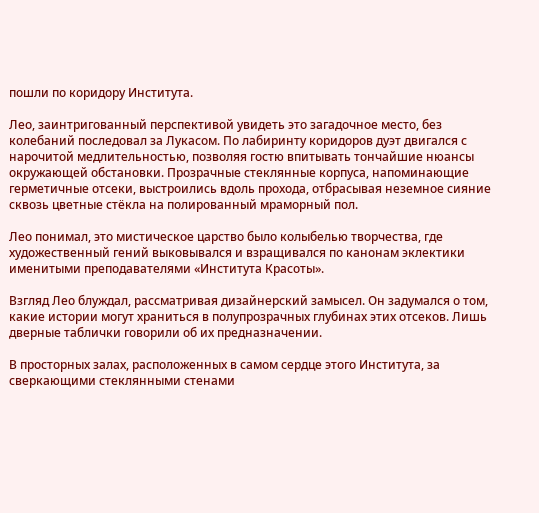пошли по коридору Института.

Лео, заинтригованный перспективой увидеть это загадочное место, без колебаний последовал за Лукасом. По лабиринту коридоров дуэт двигался с нарочитой медлительностью, позволяя гостю впитывать тончайшие нюансы окружающей обстановки. Прозрачные стеклянные корпуса, напоминающие герметичные отсеки, выстроились вдоль прохода, отбрасывая неземное сияние сквозь цветные стёкла на полированный мраморный пол.

Лео понимал, это мистическое царство было колыбелью творчества, где художественный гений выковывался и взращивался по канонам эклектики именитыми преподавателями «Института Красоты».

Взгляд Лео блуждал, рассматривая дизайнерский замысел. Он задумался о том, какие истории могут храниться в полупрозрачных глубинах этих отсеков. Лишь дверные таблички говорили об их предназначении.

В просторных залах, расположенных в самом сердце этого Института, за сверкающими стеклянными стенами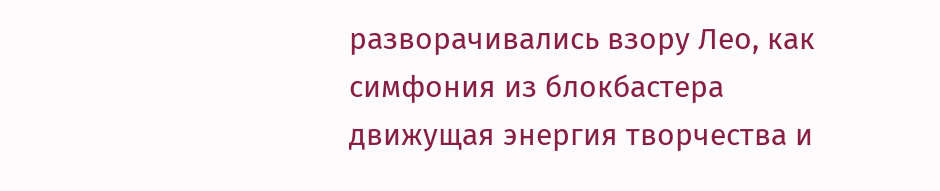разворачивались взору Лео, как симфония из блокбастера движущая энергия творчества и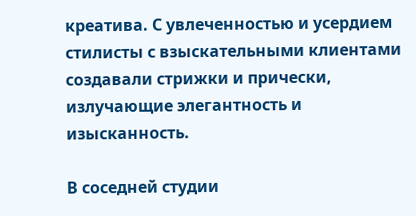креатива. С увлеченностью и усердием стилисты с взыскательными клиентами создавали стрижки и прически, излучающие элегантность и изысканность.

В соседней студии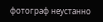фотограф неустанно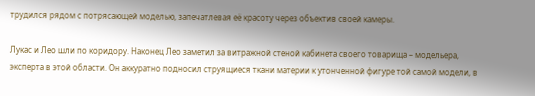трудился рядом с потрясающей моделью, запечатлевая её красоту через объектив своей камеры.

Лукас и Лео шли по коридору. Наконец Лео заметил за витражной стеной кабинета своего товарища – модельера, эксперта в этой области. Он аккуратно подносил струящиеся ткани материи к утонченной фигуре той самой модели, в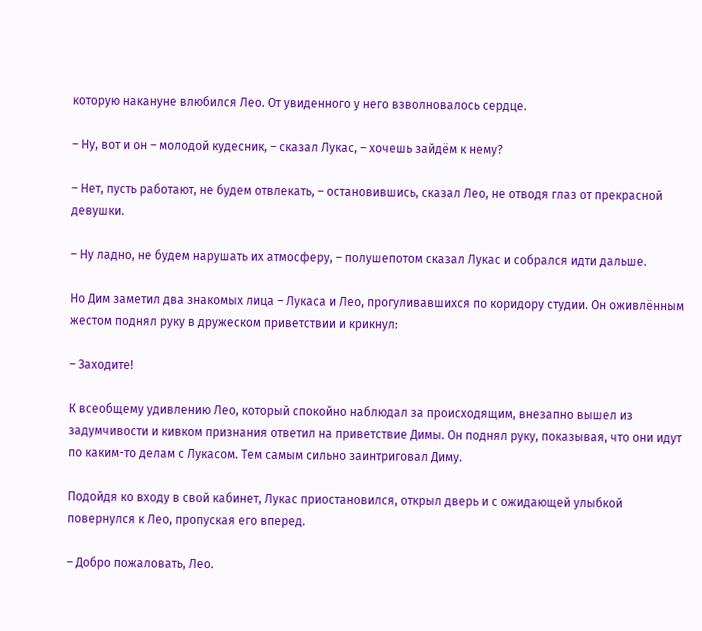которую накануне влюбился Лео. От увиденного у него взволновалось сердце.

– Ну, вот и он – молодой кудесник, – сказал Лукас, – хочешь зайдём к нему?

– Нет, пусть работают, не будем отвлекать, – остановившись, сказал Лео, не отводя глаз от прекрасной девушки.

– Ну ладно, не будем нарушать их атмосферу, – полушепотом сказал Лукас и собрался идти дальше.

Но Дим заметил два знакомых лица – Лукаса и Лео, прогуливавшихся по коридору студии. Он оживлённым жестом поднял руку в дружеском приветствии и крикнул:

– Заходите!

К всеобщему удивлению Лео, который спокойно наблюдал за происходящим, внезапно вышел из задумчивости и кивком признания ответил на приветствие Димы. Он поднял руку, показывая, что они идут по каким-то делам с Лукасом. Тем самым сильно заинтриговал Диму.

Подойдя ко входу в свой кабинет, Лукас приостановился, открыл дверь и с ожидающей улыбкой повернулся к Лео, пропуская его вперед.

– Добро пожаловать, Лео.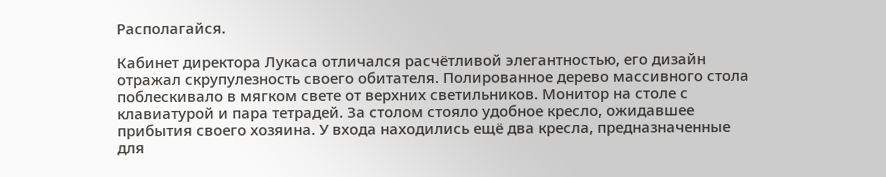Располагайся.

Кабинет директора Лукаса отличался расчётливой элегантностью, его дизайн отражал скрупулезность своего обитателя. Полированное дерево массивного стола поблескивало в мягком свете от верхних светильников. Монитор на столе с клавиатурой и пара тетрадей. За столом стояло удобное кресло, ожидавшее прибытия своего хозяина. У входа находились ещё два кресла, предназначенные для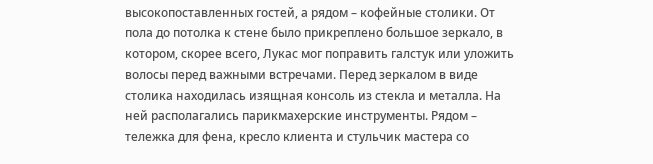высокопоставленных гостей, а рядом – кофейные столики. От пола до потолка к стене было прикреплено большое зеркало, в котором, скорее всего, Лукас мог поправить галстук или уложить волосы перед важными встречами. Перед зеркалом в виде столика находилась изящная консоль из стекла и металла. На ней располагались парикмахерские инструменты. Рядом – тележка для фена, кресло клиента и стульчик мастера со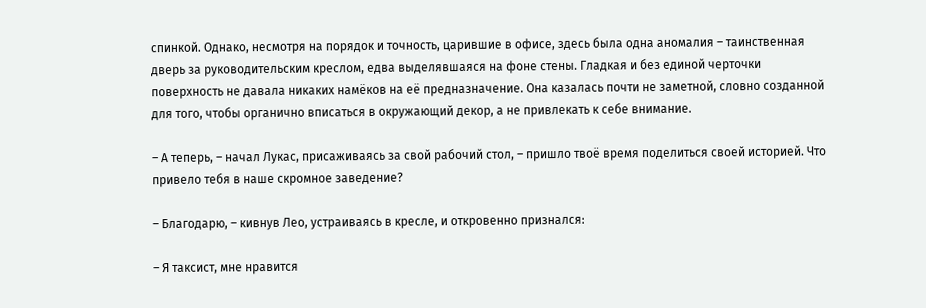спинкой. Однако, несмотря на порядок и точность, царившие в офисе, здесь была одна аномалия – таинственная дверь за руководительским креслом, едва выделявшаяся на фоне стены. Гладкая и без единой черточки поверхность не давала никаких намёков на её предназначение. Она казалась почти не заметной, словно созданной для того, чтобы органично вписаться в окружающий декор, а не привлекать к себе внимание.

– А теперь, – начал Лукас, присаживаясь за свой рабочий стол, – пришло твоё время поделиться своей историей. Что привело тебя в наше скромное заведение?

– Благодарю, – кивнув Лео, устраиваясь в кресле, и откровенно признался:

– Я таксист, мне нравится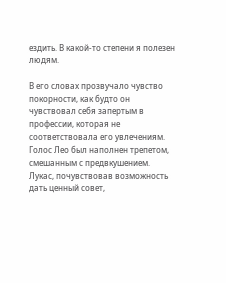ездить. В какой-то степени я полезен людям.

В его словах прозвучало чувство покорности, как будто он чувствовал себя запертым в профессии, которая не соответствовала его увлечениям. Голос Лео был наполнен трепетом, смешанным с предвкушением. Лукас, почувствовав возможность дать ценный совет,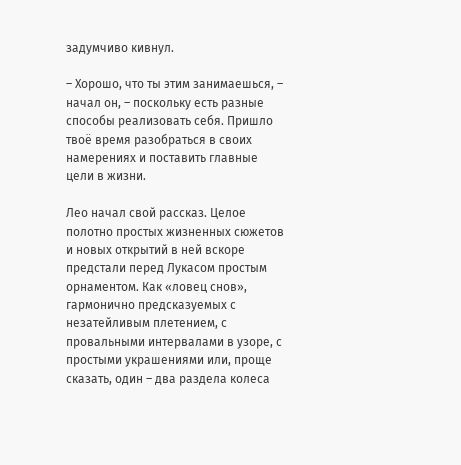задумчиво кивнул.

– Хорошо, что ты этим занимаешься, – начал он, – поскольку есть разные способы реализовать себя. Пришло твоё время разобраться в своих намерениях и поставить главные цели в жизни.

Лео начал свой рассказ. Целое полотно простых жизненных сюжетов и новых открытий в ней вскоре предстали перед Лукасом простым орнаментом. Как «ловец снов», гармонично предсказуемых с незатейливым плетением, с провальными интервалами в узоре, с простыми украшениями или, проще сказать, один – два раздела колеса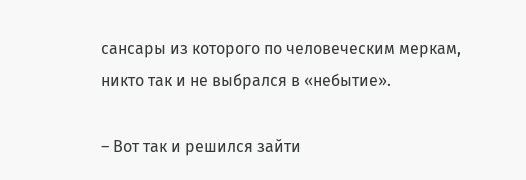сансары из которого по человеческим меркам, никто так и не выбрался в «небытие».

– Вот так и решился зайти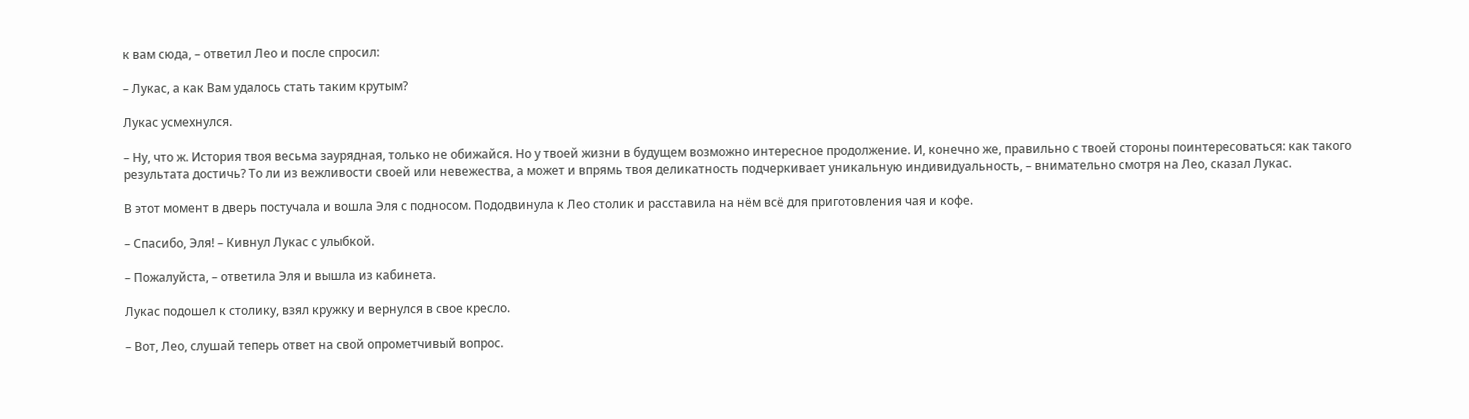к вам сюда, – ответил Лео и после спросил:

– Лукас, а как Вам удалось стать таким крутым?

Лукас усмехнулся.

– Ну, что ж. История твоя весьма заурядная, только не обижайся. Но у твоей жизни в будущем возможно интересное продолжение. И, конечно же, правильно с твоей стороны поинтересоваться: как такого результата достичь? То ли из вежливости своей или невежества, а может и впрямь твоя деликатность подчеркивает уникальную индивидуальность, – внимательно смотря на Лео, сказал Лукас.

В этот момент в дверь постучала и вошла Эля с подносом. Пододвинула к Лео столик и расставила на нём всё для приготовления чая и кофе.

– Спасибо, Эля! – Кивнул Лукас с улыбкой.

– Пожалуйста, – ответила Эля и вышла из кабинета.

Лукас подошел к столику, взял кружку и вернулся в свое кресло.

– Вот, Лео, слушай теперь ответ на свой опрометчивый вопрос.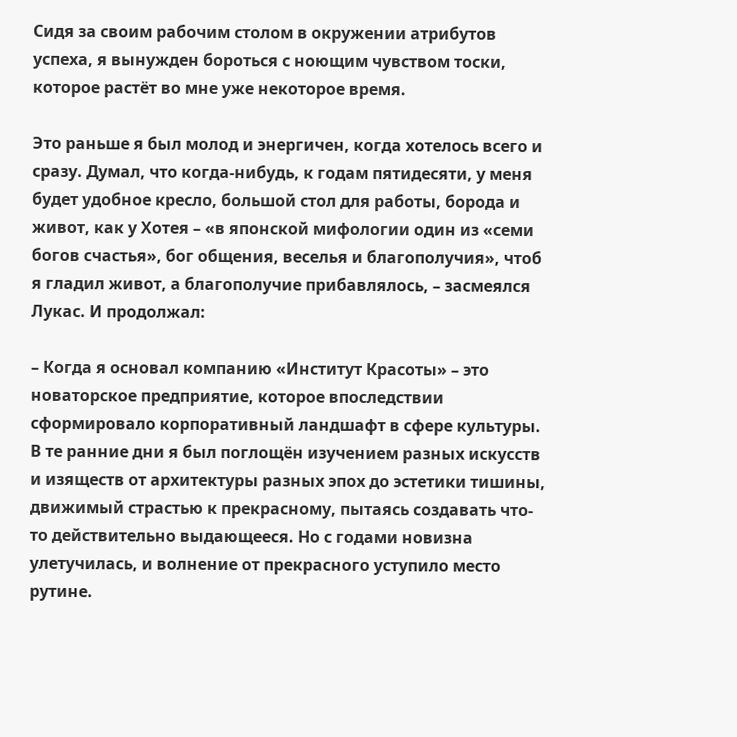Сидя за своим рабочим столом в окружении атрибутов успеха, я вынужден бороться с ноющим чувством тоски, которое растёт во мне уже некоторое время.

Это раньше я был молод и энергичен, когда хотелось всего и сразу. Думал, что когда-нибудь, к годам пятидесяти, у меня будет удобное кресло, большой стол для работы, борода и живот, как у Хотея – «в японской мифологии один из «семи богов счастья», бог общения, веселья и благополучия», чтоб я гладил живот, а благополучие прибавлялось, – засмеялся Лукас. И продолжал:

– Когда я основал компанию «Институт Красоты» – это новаторское предприятие, которое впоследствии сформировало корпоративный ландшафт в сфере культуры. В те ранние дни я был поглощён изучением разных искусств и изяществ от архитектуры разных эпох до эстетики тишины, движимый страстью к прекрасному, пытаясь создавать что-то действительно выдающееся. Но с годами новизна улетучилась, и волнение от прекрасного уступило место рутине.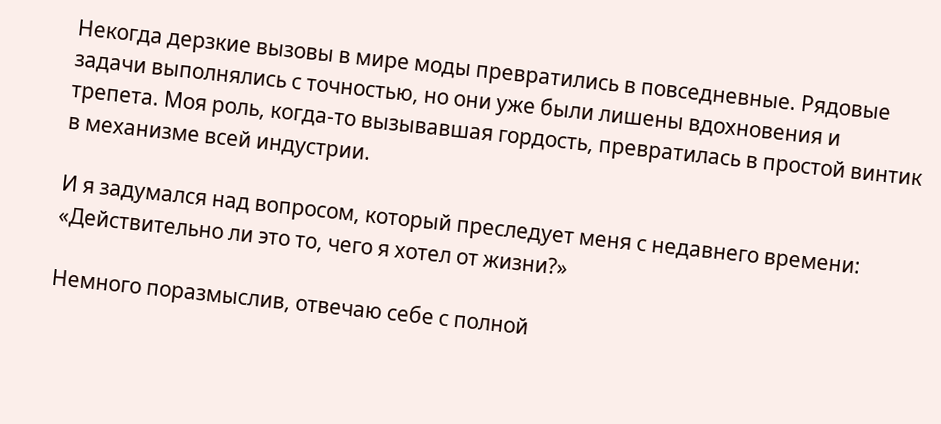Некогда дерзкие вызовы в мире моды превратились в повседневные. Рядовые задачи выполнялись с точностью, но они уже были лишены вдохновения и трепета. Моя роль, когда-то вызывавшая гордость, превратилась в простой винтик в механизме всей индустрии.

И я задумался над вопросом, который преследует меня с недавнего времени: «Действительно ли это то, чего я хотел от жизни?»

Немного поразмыслив, отвечаю себе с полной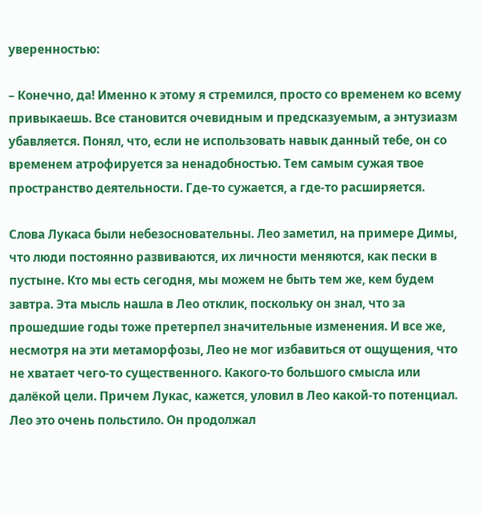уверенностью:

– Конечно, да! Именно к этому я стремился, просто со временем ко всему привыкаешь. Все становится очевидным и предсказуемым, а энтузиазм убавляется. Понял, что, если не использовать навык данный тебе, он со временем атрофируется за ненадобностью. Тем самым сужая твое пространство деятельности. Где-то сужается, а где-то расширяется.

Слова Лукаса были небезосновательны. Лео заметил, на примере Димы, что люди постоянно развиваются, их личности меняются, как пески в пустыне. Кто мы есть сегодня, мы можем не быть тем же, кем будем завтра. Эта мысль нашла в Лео отклик, поскольку он знал, что за прошедшие годы тоже претерпел значительные изменения. И все же, несмотря на эти метаморфозы, Лео не мог избавиться от ощущения, что не хватает чего-то существенного. Какого-то большого смысла или далёкой цели. Причем Лукас, кажется, уловил в Лео какой-то потенциал. Лео это очень польстило. Он продолжал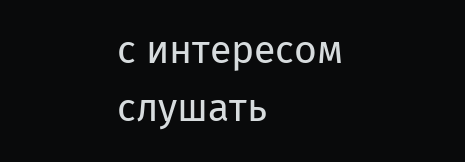с интересом слушать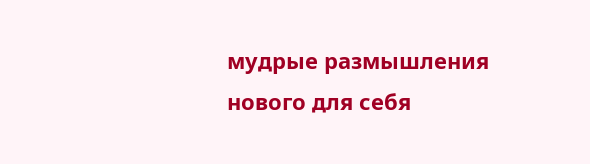мудрые размышления нового для себя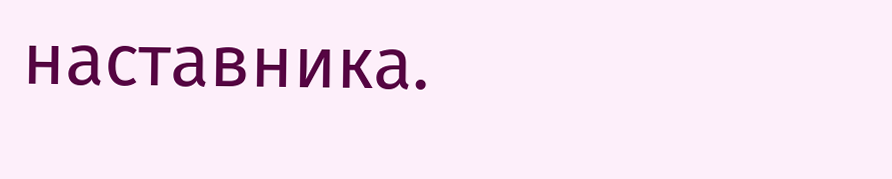наставника.